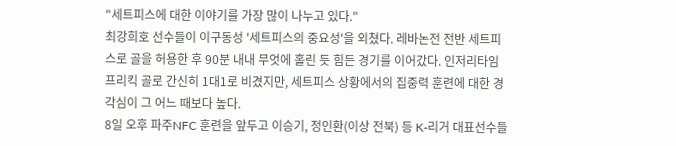"세트피스에 대한 이야기를 가장 많이 나누고 있다."
최강희호 선수들이 이구동성 '세트피스의 중요성'을 외쳤다. 레바논전 전반 세트피스로 골을 허용한 후 90분 내내 무엇에 홀린 듯 힘든 경기를 이어갔다. 인저리타임 프리킥 골로 간신히 1대1로 비겼지만, 세트피스 상황에서의 집중력 훈련에 대한 경각심이 그 어느 때보다 높다.
8일 오후 파주NFC 훈련을 앞두고 이승기, 정인환(이상 전북) 등 K-리거 대표선수들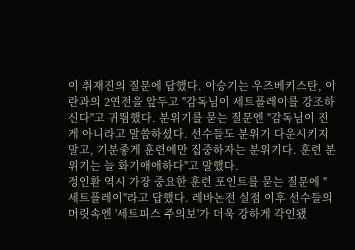이 취재진의 질문에 답했다. 이승기는 우즈베키스탄, 이란과의 2연전을 앞두고 "감독님이 세트플레이를 강조하신다"고 귀띔했다. 분위기를 묻는 질문엔 "감독님이 진 게 아니라고 말씀하셨다. 선수들도 분위기 다운시키지 말고, 기분좋게 훈련에만 집중하자는 분위기다. 훈련 분위기는 늘 화기애애하다"고 말했다.
정인환 역시 가장 중요한 훈련 포인트를 묻는 질문에 "세트플레이"라고 답했다. 레바논전 실점 이후 선수들의 머릿속엔 '세트피스 주의보'가 더욱 강하게 각인됐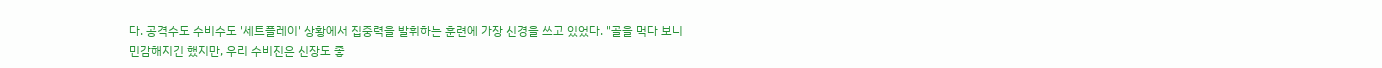다. 공격수도 수비수도 '세트플레이' 상황에서 집중력을 발휘하는 훈련에 가장 신경을 쓰고 있었다. "골을 먹다 보니 민감해지긴 했지만, 우리 수비진은 신장도 좋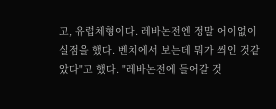고, 유럽체형이다. 레바논전엔 정말 어이없이 실점을 했다. 벤치에서 보는데 뭐가 씌인 것같았다"고 했다. "레바논전에 들어갈 것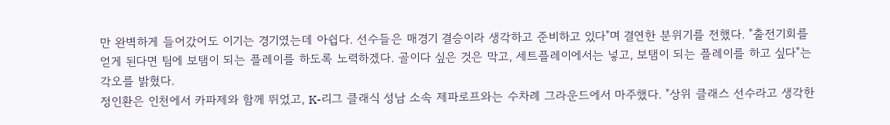만 완벽하게 들어갔어도 이기는 경기였는데 아쉽다. 선수들은 매경기 결승이라 생각하고 준비하고 있다"며 결연한 분위기를 전했다. "출전기회를 얻게 된다면 팀에 보탬이 되는 플레이를 하도록 노력하겠다. 골이다 싶은 것은 막고, 세트플레이에서는 넣고, 보탬이 되는 플레이를 하고 싶다"는 각오를 밝혔다.
정인환은 인천에서 카파제와 함께 뛰었고, K-리그 클래식 성남 소속 제파로프와는 수차례 그라운드에서 마주했다. "상위 클래스 선수라고 생각한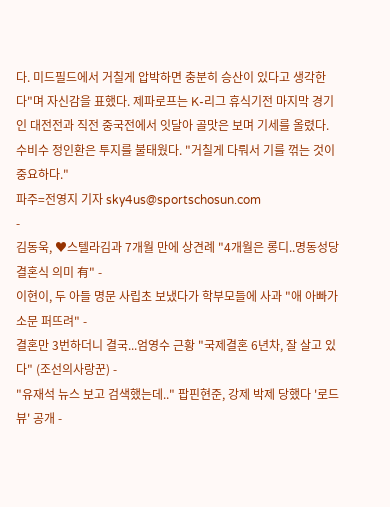다. 미드필드에서 거칠게 압박하면 충분히 승산이 있다고 생각한다"며 자신감을 표했다. 제파로프는 K-리그 휴식기전 마지막 경기인 대전전과 직전 중국전에서 잇달아 골맛은 보며 기세를 올렸다. 수비수 정인환은 투지를 불태웠다. "거칠게 다뤄서 기를 꺾는 것이 중요하다."
파주=전영지 기자 sky4us@sportschosun.com
-
김동욱, ♥스텔라김과 7개월 만에 상견례 "4개월은 롱디..명동성당 결혼식 의미 有" -
이현이, 두 아들 명문 사립초 보냈다가 학부모들에 사과 "애 아빠가 소문 퍼뜨려" -
결혼만 3번하더니 결국...엄영수 근황 "국제결혼 6년차, 잘 살고 있다" (조선의사랑꾼) -
"유재석 뉴스 보고 검색했는데.." 팝핀현준, 강제 박제 당했다 '로드뷰' 공개 -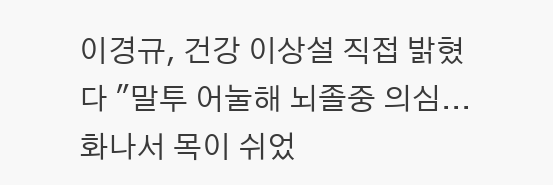이경규, 건강 이상설 직접 밝혔다 "말투 어눌해 뇌졸중 의심...화나서 목이 쉬었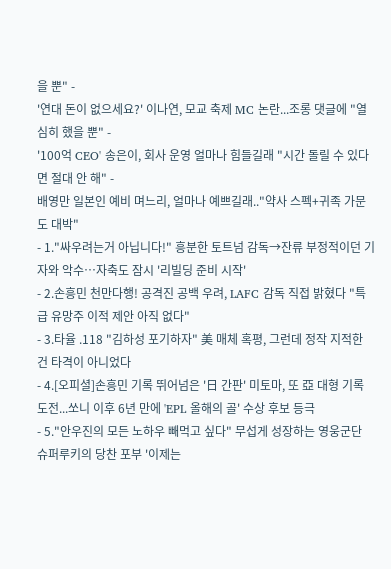을 뿐" -
'연대 돈이 없으세요?' 이나연, 모교 축제 MC 논란...조롱 댓글에 "열심히 했을 뿐" -
'100억 CEO' 송은이, 회사 운영 얼마나 힘들길래 "시간 돌릴 수 있다면 절대 안 해" -
배영만 일본인 예비 며느리, 얼마나 예쁘길래.."약사 스펙+귀족 가문도 대박"
- 1."싸우려는거 아닙니다!" 흥분한 토트넘 감독→잔류 부정적이던 기자와 악수…자축도 잠시 '리빌딩 준비 시작'
- 2.손흥민 천만다행! 공격진 공백 우려, LAFC 감독 직접 밝혔다 "특급 유망주 이적 제안 아직 없다"
- 3.타율 .118 "김하성 포기하자" 美 매체 혹평, 그런데 정작 지적한 건 타격이 아니었다
- 4.[오피셜]손흥민 기록 뛰어넘은 '日 간판' 미토마, 또 亞 대형 기록 도전...쏘니 이후 6년 만에 'EPL 올해의 골' 수상 후보 등극
- 5."안우진의 모든 노하우 빼먹고 싶다" 무섭게 성장하는 영웅군단 슈퍼루키의 당찬 포부 '이제는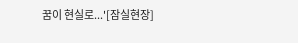꿈이 현실로...'[잠실현장]